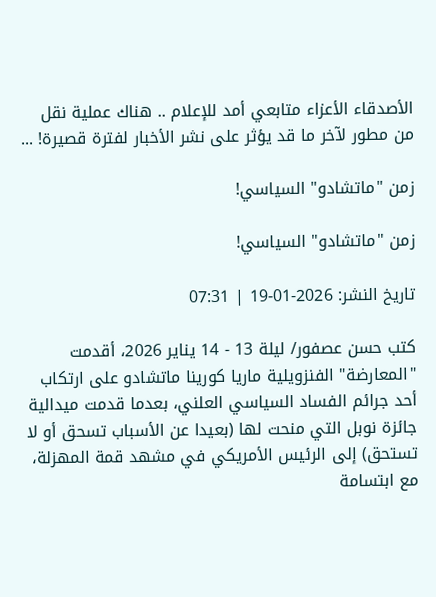الأصدقاء الأعزاء متابعي أمد للإعلام .. هناك عملية نقل من مطور لآخر ما قد يؤثر على نشر الأخبار لفترة قصيرة! ...

زمن "ماتشادو" السياسي!

زمن "ماتشادو" السياسي!

تاريخ النشر: 2026-01-19 | 07:31

كتب حسن عصفور/ ليلة 13 - 14 يناير 2026، أقدمت "المعارضة" الفنزويلية ماريا كورينا ماتشادو على ارتكاب أحد جرائم الفساد السياسي العلني، بعدما قدمت ميدالية جائزة نوبل التي منحت لها (بعيدا عن الأسباب تسحق أو لا تستحق) إلى الرئيس الأمريكي في مشهد قمة المهزلة، مع ابتسامة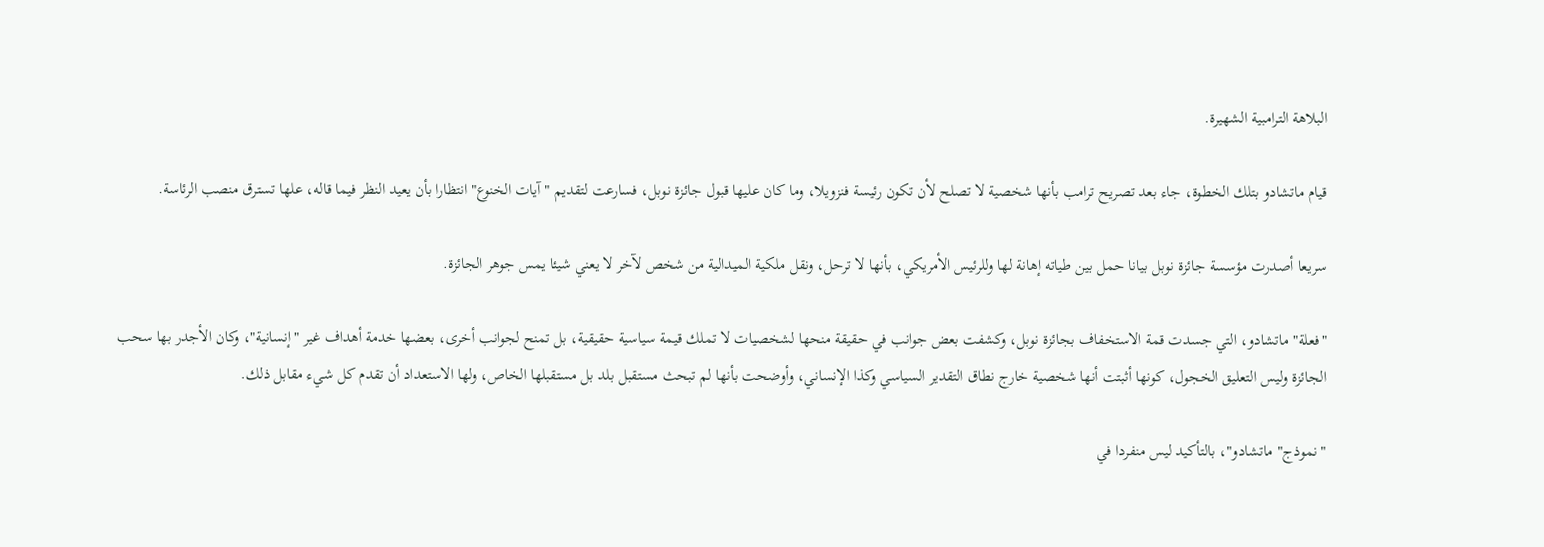البلاهة الترامبية الشهيرة.

قيام ماتشادو بتلك الخطوة، جاء بعد تصريح ترامب بأنها شخصية لا تصلح لأن تكون رئيسة فنزويلا، وما كان عليها قبول جائزة نوبل، فسارعت لتقديم "آيات الخنوع" انتظارا بأن يعيد النظر فيما قاله، علها تسترق منصب الرئاسة.

سريعا أصدرت مؤسسة جائزة نوبل بيانا حمل بين طياته إهانة لها وللرئيس الأمريكي، بأنها لا ترحل، ونقل ملكية الميدالية من شخص لآخر لا يعني شيئا يمس جوهر الجائزة.

"فعلة" ماتشادو، التي جسدت قمة الاستخفاف بجائزة نوبل، وكشفت بعض جوانب في حقيقة منحها لشخصيات لا تملك قيمة سياسية حقيقية، بل تمنح لجوانب أخرى، بعضها خدمة أهداف غير "إنسانية"، وكان الأجدر بها سحب الجائزة وليس التعليق الخجول، كونها أثبتت أنها شخصية خارج نطاق التقدير السياسي وكذا الإنساني، وأوضحت بأنها لم تبحث مستقبل بلد بل مستقبلها الخاص، ولها الاستعداد أن تقدم كل شيء مقابل ذلك.

"نموذج" ماتشادو"، بالتأكيد ليس منفردا في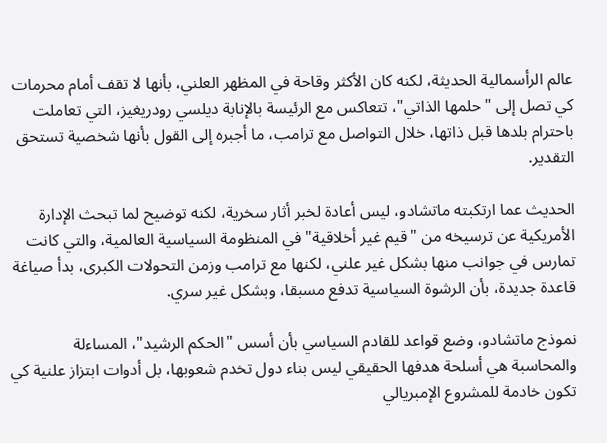عالم الرأسمالية الحديثة، لكنه كان الأكثر وقاحة في المظهر العلني، بأنها لا تقف أمام محرمات كي تصل إلى "حلمها الذاتي"، تتعاكس مع الرئيسة بالإنابة ديلسي رودريغيز، التي تعاملت باحترام بلدها قبل ذاتها، خلال التواصل مع ترامب، ما أجبره إلى القول بأنها شخصية تستحق التقدير.

الحديث عما ارتكبته ماتشادو، ليس أعادة لخبر أثار سخرية، لكنه توضيح لما تبحث الإدارة الأمريكية عن ترسيخه من "قيم غير أخلاقية" في المنظومة السياسية العالمية، والتي كانت تمارس في جوانب منها بشكل غير علني، لكنها مع ترامب وزمن التحولات الكبرى، بدأ صياغة قاعدة جديدة، بأن الرشوة السياسية تدفع مسبقا، وبشكل غير سري.

نموذج ماتشادو، وضع قواعد للقادم السياسي بأن أسس "الحكم الرشيد"، المساءلة والمحاسبة هي أسلحة هدفها الحقيقي ليس بناء دول تخدم شعوبها، بل أدوات ابتزاز علنية كي تكون خادمة للمشروع الإمبريالي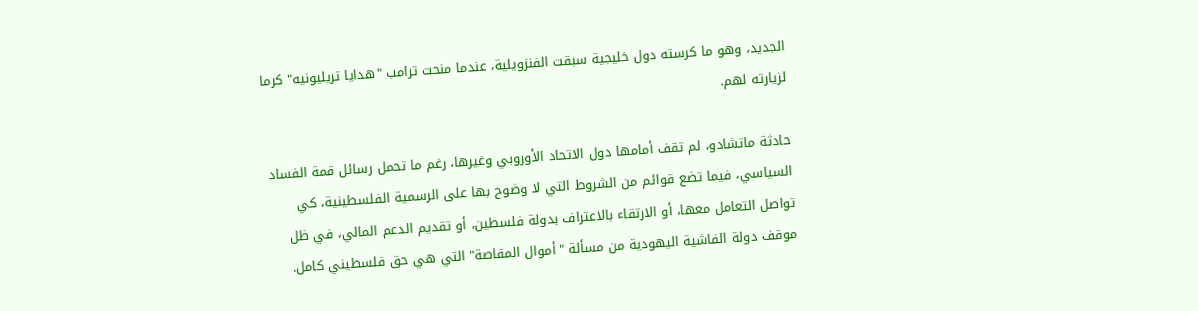الجديد، وهو ما كرسته دول خليجية سبقت الفنزويلية، عندما منحت ترامب "هدايا تريليونيه" كرما لزيارته لهم.

حادثة ماتشادو، لم تقف أمامها دول الاتحاد الأوروبي وغيرها، رغم ما تحمل رسائل قمة الفساد السياسي، فيما تضع قوائم من الشروط التي لا وضوح بها على الرسمية الفلسطينية، كي تواصل التعامل معها، أو الارتقاء بالاعتراف بدولة فلسطين، أو تقديم الدعم المالي، في ظل موقف دولة الفاشية اليهودية من مسألة "أموال المقاصة" التي هي حق فلسطيني كامل.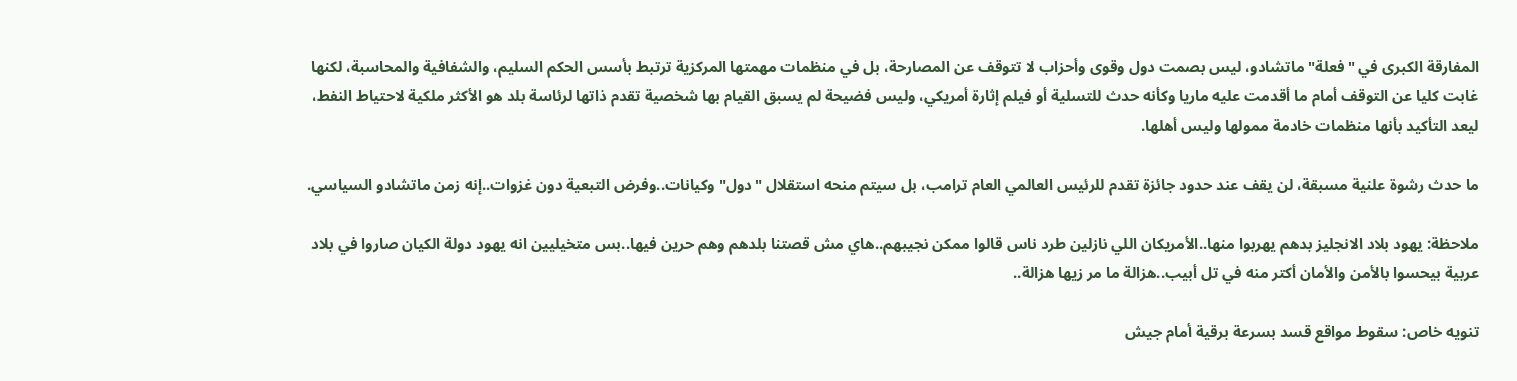المفارقة الكبرى في "فعلة" ماتشادو، ليس بصمت دول وقوى وأحزاب لا تتوقف عن المصارحة، بل في منظمات مهمتها المركزية ترتبط بأسس الحكم السليم، والشفافية والمحاسبة، لكنها غابت كليا عن التوقف أمام ما أقدمت عليه ماريا وكأنه حدث للتسلية أو فيلم إثارة أمريكي، وليس فضيحة لم يسبق القيام بها شخصية تقدم ذاتها لرئاسة بلد هو الأكثر ملكية لاحتياط النفط، ليعد التأكيد بأنها منظمات خادمة ممولها وليس أهلها.

ما حدث رشوة علنية مسبقة، لن يقف عند حدود جائزة تقدم للرئيس العالمي العام ترامب، بل سيتم منحه استقلال "دول" وكيانات..وفرض التبعية دون غزوات..إنه زمن ماتشادو السياسي.

ملاحظة: يهود بلاد الانجليز بدهم يهربوا منها..الأمريكان اللي نازلين طرد ناس قالوا ممكن نجيبهم..هاي مش قصتنا بلدهم وهم حرين فيها..بس متخيليين انه يهود دولة الكيان صاروا في بلاد عربية بيحسوا بالأمن والأمان أكتر منه في تل أبيب..هزالة ما مر زيها هزالة..

تنويه خاص: سقوط مواقع قسد بسرعة برقية أمام جيش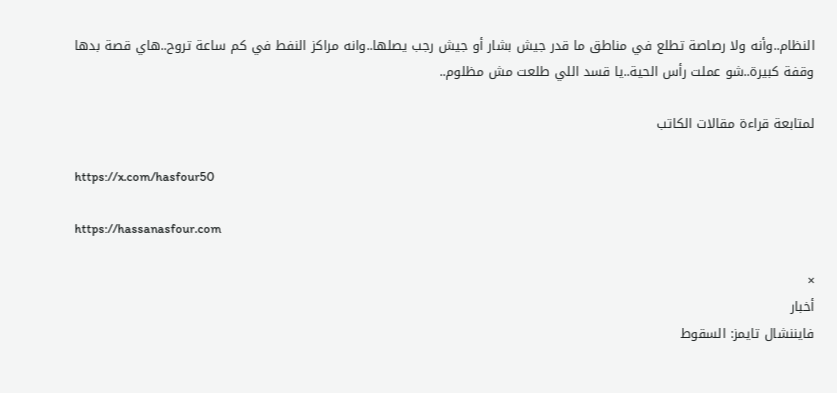النظام..وأنه ولا رصاصة تطلع في مناطق ما قدر جيش بشار أو جيش رجب يصلها..وانه مراكز النفط في كم ساعة تروح..هاي قصة بدها وقفة كبيرة..شو عملت رأس الحية..يا قسد اللي طلعت مش مظلوم..

لمتابعة قراءة مقالات الكاتب

https://x.com/hasfour50

https://hassanasfour.com

×
أخبار
فايننشال تايمز: السقوط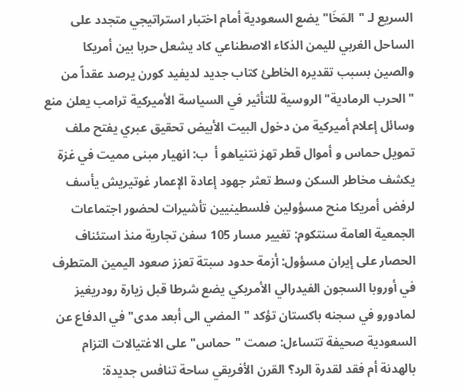السريع لـ "المَخَا" يضع السعودية أمام اختبار استراتيجي متجدد على الساحل الغربي لليمن الذكاء الاصطناعي كاد يشعل حربا بين أمريكا والصين بسبب تقديره الخاطئ كتاب جديد لديفيد كورن يرصد عقداً من "الحرب الرمادية" الروسية للتأثير في السياسة الأميركية ترامب يعلن منع وسائل إعلام أميركية من دخول البيت الأبيض تحقيق عبري يفتح ملف تمويل حماس و أموال قطر تهز نتنياهو أ  ب: انهيار مبنى مميت في غزة يكشف مخاطر السكن وسط تعثر جهود إعادة الإعمار غوتيريش يأسف لرفض أمريكا منح مسؤولين فلسطينيين تأشيرات لحضور اجتماعات الجمعية العامة سنتكوم: تغيير مسار 105 سفن تجارية منذ استئناف الحصار على إيران مسؤول: أزمة حدود سبتة تعزز صعود اليمين المتطرف في أوروبا السجون الفيدرالي الأمريكي يضع شرطا قبل زيارة رودريغيز لمادورو في سجنه باكستان تؤكد "المضي الى أبعد مدى" في الدفاع عن السعودية صحيفة تتساءل: صمت "حماس" على الاغتيالات التزام بالهدنة أم فقد لقدرة الرد؟ القرن الأفريقي ساحة تنافس جديدة: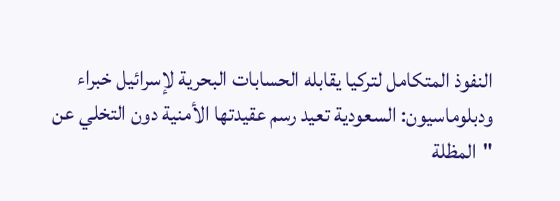النفوذ المتكامل لتركيا يقابله الحسابات البحرية لإسرائيل خبراء ودبلوماسيون: السعودية تعيد رسم عقيدتها الأمنية دون التخلي عن "المظلة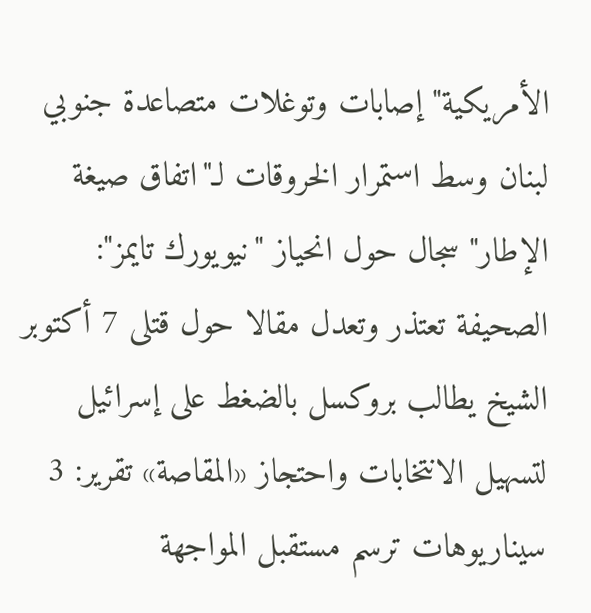الأمريكية" إصابات وتوغلات متصاعدة جنوبي لبنان وسط استمرار الخروقات لـ"اتفاق صيغة الإطار" سجال حول انحياز "نيويورك تايمز": الصحيفة تعتذر وتعدل مقالا حول قتلى 7 أكتوبر الشيخ يطالب بروكسل بالضغط على إسرائيل لتسهيل الانتخابات واحتجاز «المقاصة» تقرير: 3 سيناريوهات ترسم مستقبل المواجهة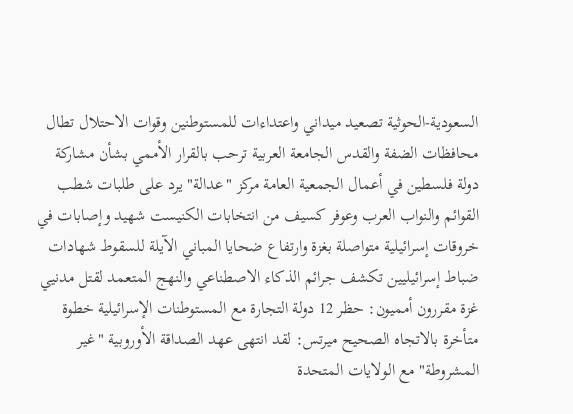السعودية-الحوثية تصعيد ميداني واعتداءات للمستوطنين وقوات الاحتلال تطال محافظات الضفة والقدس الجامعة العربية ترحب بالقرار الأممي بشأن مشاركة دولة فلسطين في أعمال الجمعية العامة مركز "عدالة" يرد على طلبات شطب القوائم والنواب العرب وعوفر كسيف من انتخابات الكنيست شهيد وإصابات في خروقات إسرائيلية متواصلة بغزة وارتفاع ضحايا المباني الآيلة للسقوط شهادات ضباط إسرائيليين تكشف جرائم الذكاء الاصطناعي والنهج المتعمد لقتل مدنيي غزة مقررون أمميون: حظر 12 دولة التجارة مع المستوطنات الإسرائيلية خطوة متأخرة بالاتجاه الصحيح ميرتس: لقد انتهى عهد الصداقة الأوروبية "غير المشروطة" مع الولايات المتحدة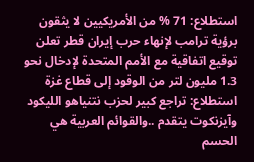استطلاع: 71 % من الأمريكيين لا يثقون برؤية ترامب لإنهاء حرب إيران قطر تعلن توقيع اتفاقية مع الأمم المتحدة لإدخال نحو 1.3 مليون لتر من الوقود إلى قطاع غزة استطلاع: تراجع كبير لحزب نتنياهو الليكود وآيزنكوت يتقدم ..والقوائم العربية هي الحسم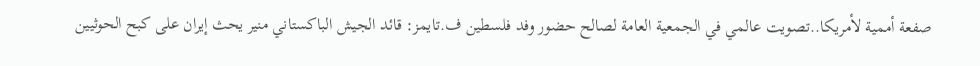صفعة أممية لأمريكا..تصويت عالمي في الجمعية العامة لصالح حضور وفد فلسطين ف.تايمز: قائد الجيش الباكستاني منير يحث إيران على كبح الحوثيين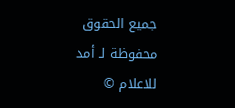جميع الحقوق محفوظة لـ أمد للاعلام ©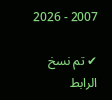2007 - 2026

✔ تم نسخ الرابط